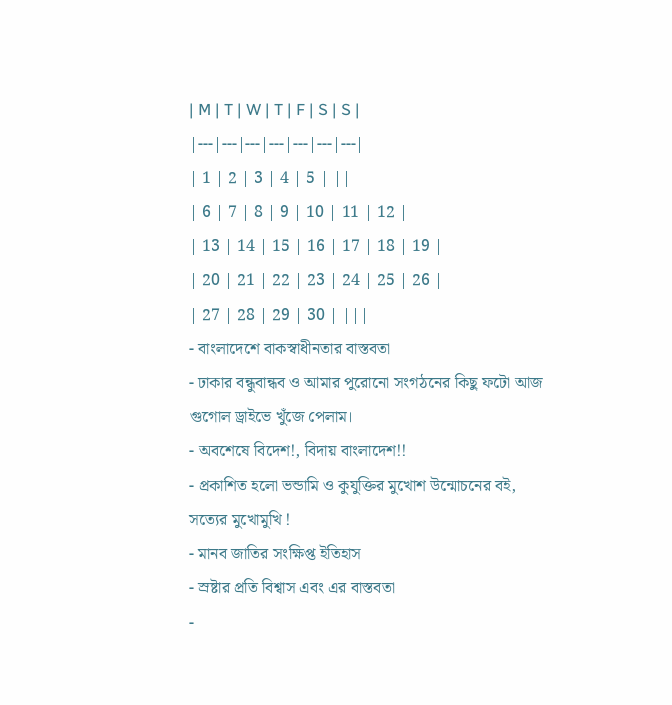| M | T | W | T | F | S | S |
|---|---|---|---|---|---|---|
| 1 | 2 | 3 | 4 | 5 | ||
| 6 | 7 | 8 | 9 | 10 | 11 | 12 |
| 13 | 14 | 15 | 16 | 17 | 18 | 19 |
| 20 | 21 | 22 | 23 | 24 | 25 | 26 |
| 27 | 28 | 29 | 30 | |||
- বাংলাদেশে বাকস্বাধীনতার বাস্তবতা
- ঢাকার বন্ধুবান্ধব ও আমার পুরোনো সংগঠনের কিছু ফটো আজ গুগোল ড্রাইভে খুঁজে পেলাম।
- অবশেষে বিদেশ!, বিদায় বাংলাদেশ!!
- প্রকাশিত হলো ভন্ডামি ও কুযুক্তির মুখোশ উন্মোচনের বই, সত্যের মুখোমুখি !
- মানব জাতির সংক্ষিপ্ত ইতিহাস
- স্রষ্টার প্রতি বিশ্বাস এবং এর বাস্তবতা
-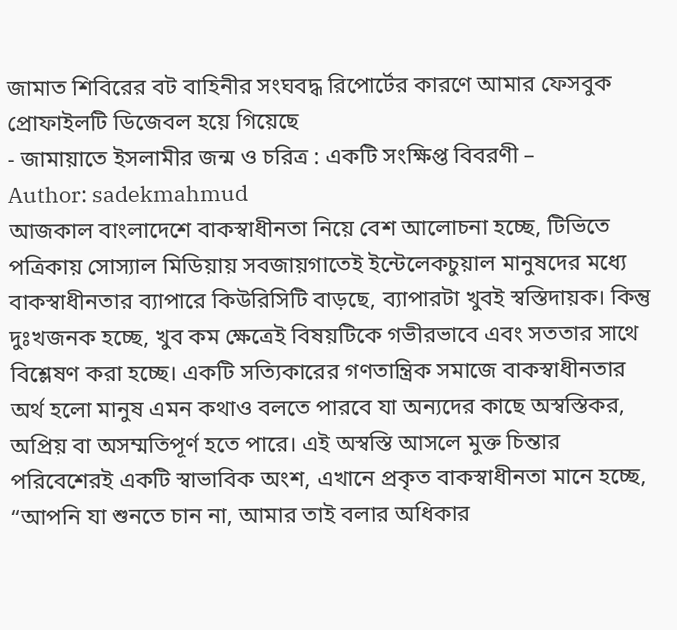জামাত শিবিরের বট বাহিনীর সংঘবদ্ধ রিপোর্টের কারণে আমার ফেসবুক প্রোফাইলটি ডিজেবল হয়ে গিয়েছে
- জামায়াতে ইসলামীর জন্ম ও চরিত্র : একটি সংক্ষিপ্ত বিবরণী –
Author: sadekmahmud
আজকাল বাংলাদেশে বাকস্বাধীনতা নিয়ে বেশ আলোচনা হচ্ছে, টিভিতে পত্রিকায় সোস্যাল মিডিয়ায় সবজায়গাতেই ইন্টেলেকচুয়াল মানুষদের মধ্যে বাকস্বাধীনতার ব্যাপারে কিউরিসিটি বাড়ছে, ব্যাপারটা খুবই স্বস্তিদায়ক। কিন্তু দুঃখজনক হচ্ছে, খুব কম ক্ষেত্রেই বিষয়টিকে গভীরভাবে এবং সততার সাথে বিশ্লেষণ করা হচ্ছে। একটি সত্যিকারের গণতান্ত্রিক সমাজে বাকস্বাধীনতার অর্থ হলো মানুষ এমন কথাও বলতে পারবে যা অন্যদের কাছে অস্বস্তিকর, অপ্রিয় বা অসম্মতিপূর্ণ হতে পারে। এই অস্বস্তি আসলে মুক্ত চিন্তার পরিবেশেরই একটি স্বাভাবিক অংশ, এখানে প্রকৃত বাকস্বাধীনতা মানে হচ্ছে, “আপনি যা শুনতে চান না, আমার তাই বলার অধিকার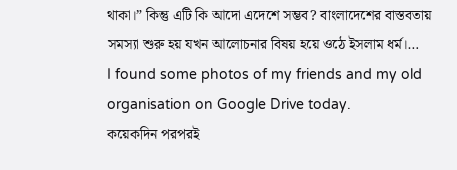থাকা।” কিন্তু এটি কি আদো এদেশে সম্ভব? বাংলাদেশের বাস্তবতায় সমস্যা শুরু হয় যখন আলোচনার বিষয় হয়ে ওঠে ইসলাম ধর্ম।…
I found some photos of my friends and my old organisation on Google Drive today.
কয়েকদিন পরপরই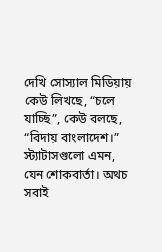দেখি সোস্যাল মিডিয়ায় কেউ লিখছে, “চলে যাচ্ছি”, কেউ বলছে, “বিদায় বাংলাদেশ।” স্ট্যাটাসগুলো এমন, যেন শোকবার্তা। অথচ সবাই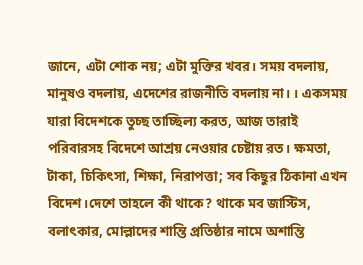জানে, এটা শোক নয়; এটা মুক্তির খবর। সময় বদলায়, মানুষও বদলায়, এদেশের রাজনীতি বদলায় না। । একসময় যারা বিদেশকে তুচ্ছ তাচ্ছিল্য করত, আজ তারাই পরিবারসহ বিদেশে আশ্রয় নেওয়ার চেষ্টায় রত। ক্ষমতা, টাকা, চিকিৎসা, শিক্ষা, নিরাপত্তা; সব কিছুর ঠিকানা এখন বিদেশ।দেশে তাহলে কী থাকে? থাকে মব জাস্টিস, বলাৎকার, মোল্লাদের শান্তি প্রতিষ্ঠার নামে অশান্তি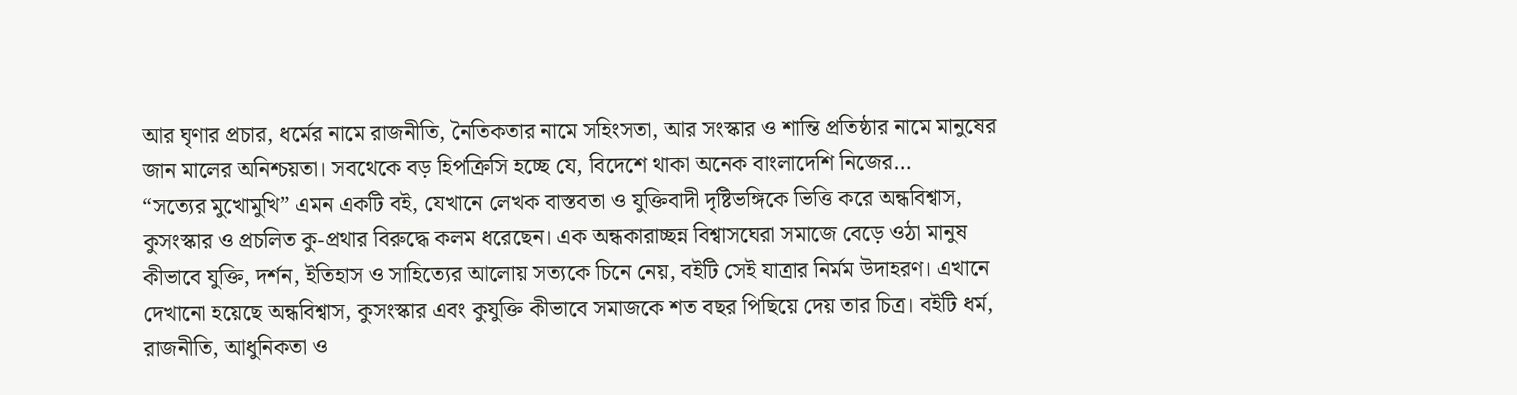আর ঘৃণার প্রচার, ধর্মের নামে রাজনীতি, নৈতিকতার নামে সহিংসতা, আর সংস্কার ও শান্তি প্রতিষ্ঠার নামে মানুষের জান মালের অনিশ্চয়তা। সবথেকে বড় হিপক্রিসি হচ্ছে যে, বিদেশে থাকা অনেক বাংলাদেশি নিজের…
“সত্যের মুখোমুখি” এমন একটি বই, যেখানে লেখক বাস্তবতা ও যুক্তিবাদী দৃষ্টিভঙ্গিকে ভিত্তি করে অন্ধবিশ্বাস, কুসংস্কার ও প্রচলিত কু-প্রথার বিরুদ্ধে কলম ধরেছেন। এক অন্ধকারাচ্ছন্ন বিশ্বাসঘেরা সমাজে বেড়ে ওঠা মানুষ কীভাবে যুক্তি, দর্শন, ইতিহাস ও সাহিত্যের আলোয় সত্যকে চিনে নেয়, বইটি সেই যাত্রার নির্মম উদাহরণ। এখানে দেখানো হয়েছে অন্ধবিশ্বাস, কুসংস্কার এবং কুযুক্তি কীভাবে সমাজকে শত বছর পিছিয়ে দেয় তার চিত্র। বইটি ধর্ম, রাজনীতি, আধুনিকতা ও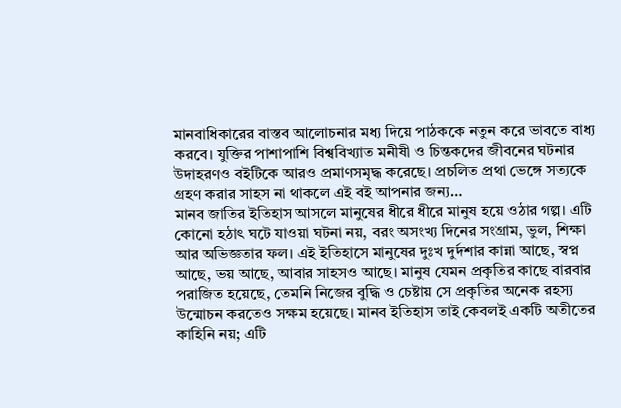মানবাধিকারের বাস্তব আলোচনার মধ্য দিয়ে পাঠককে নতুন করে ভাবতে বাধ্য করবে। যুক্তির পাশাপাশি বিশ্ববিখ্যাত মনীষী ও চিন্তকদের জীবনের ঘটনার উদাহরণও বইটিকে আরও প্রমাণসমৃদ্ধ করেছে। প্রচলিত প্রথা ভেঙ্গে সত্যকে গ্রহণ করার সাহস না থাকলে এই বই আপনার জন্য…
মানব জাতির ইতিহাস আসলে মানুষের ধীরে ধীরে মানুষ হয়ে ওঠার গল্প। এটি কোনো হঠাৎ ঘটে যাওয়া ঘটনা নয়, বরং অসংখ্য দিনের সংগ্রাম, ভুল, শিক্ষা আর অভিজ্ঞতার ফল। এই ইতিহাসে মানুষের দুঃখ দুর্দশার কান্না আছে, স্বপ্ন আছে, ভয় আছে, আবার সাহসও আছে। মানুষ যেমন প্রকৃতির কাছে বারবার পরাজিত হয়েছে, তেমনি নিজের বুদ্ধি ও চেষ্টায় সে প্রকৃতির অনেক রহস্য উন্মোচন করতেও সক্ষম হয়েছে। মানব ইতিহাস তাই কেবলই একটি অতীতের কাহিনি নয়; এটি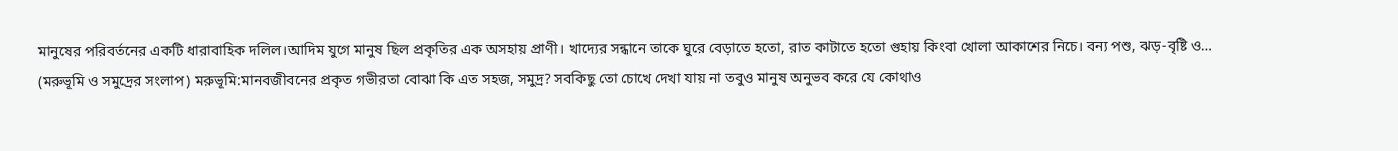মানুষের পরিবর্তনের একটি ধারাবাহিক দলিল।আদিম যুগে মানুষ ছিল প্রকৃতির এক অসহায় প্রাণী। খাদ্যের সন্ধানে তাকে ঘুরে বেড়াতে হতো, রাত কাটাতে হতো গুহায় কিংবা খোলা আকাশের নিচে। বন্য পশু, ঝড়-বৃষ্টি ও…
(মরুভূমি ও সমুদ্রের সংলাপ) মরুভূমি:মানবজীবনের প্রকৃত গভীরতা বোঝা কি এত সহজ, সমুদ্র? সবকিছু তো চোখে দেখা যায় না তবুও মানুষ অনুভব করে যে কোথাও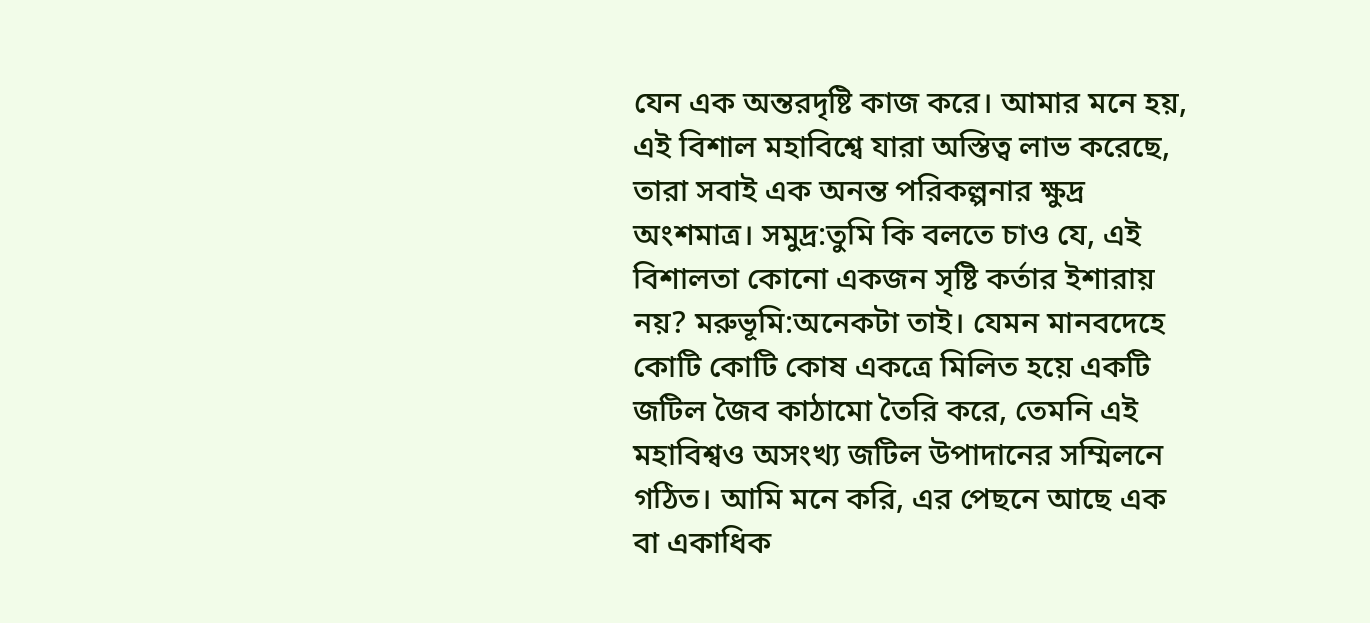যেন এক অন্তরদৃষ্টি কাজ করে। আমার মনে হয়, এই বিশাল মহাবিশ্বে যারা অস্তিত্ব লাভ করেছে, তারা সবাই এক অনন্ত পরিকল্পনার ক্ষুদ্র অংশমাত্র। সমুদ্র:তুমি কি বলতে চাও যে, এই বিশালতা কোনো একজন সৃষ্টি কর্তার ইশারায় নয়? মরুভূমি:অনেকটা তাই। যেমন মানবদেহে কোটি কোটি কোষ একত্রে মিলিত হয়ে একটি জটিল জৈব কাঠামো তৈরি করে, তেমনি এই মহাবিশ্বও অসংখ্য জটিল উপাদানের সম্মিলনে গঠিত। আমি মনে করি, এর পেছনে আছে এক বা একাধিক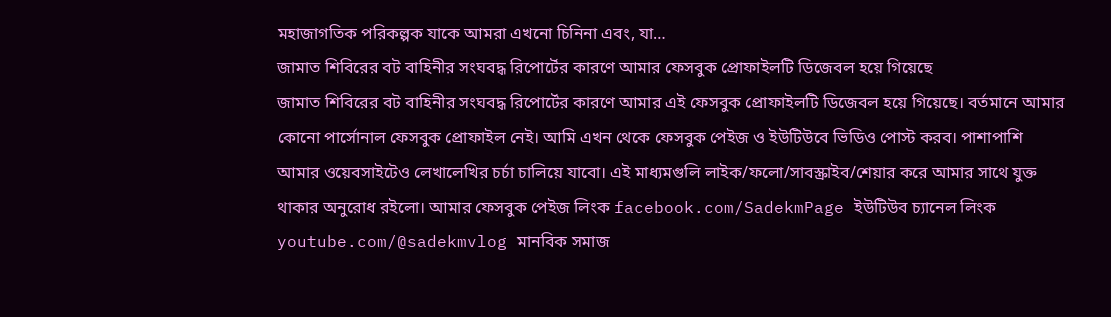মহাজাগতিক পরিকল্পক যাকে আমরা এখনো চিনিনা এবং, যা…
জামাত শিবিরের বট বাহিনীর সংঘবদ্ধ রিপোর্টের কারণে আমার ফেসবুক প্রোফাইলটি ডিজেবল হয়ে গিয়েছে
জামাত শিবিরের বট বাহিনীর সংঘবদ্ধ রিপোর্টের কারণে আমার এই ফেসবুক প্রোফাইলটি ডিজেবল হয়ে গিয়েছে। বর্তমানে আমার কোনো পার্সোনাল ফেসবুক প্রোফাইল নেই। আমি এখন থেকে ফেসবুক পেইজ ও ইউটিউবে ভিডিও পোস্ট করব। পাশাপাশি আমার ওয়েবসাইটেও লেখালেখির চর্চা চালিয়ে যাবো। এই মাধ্যমগুলি লাইক/ফলো/সাবস্ক্রাইব/শেয়ার করে আমার সাথে যুক্ত থাকার অনুরোধ রইলো। আমার ফেসবুক পেইজ লিংক facebook.com/SadekmPage ইউটিউব চ্যানেল লিংক youtube.com/@sadekmvlog মানবিক সমাজ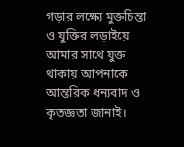গড়ার লক্ষ্যে মুক্তচিন্তা ও যুক্তির লড়াইয়ে আমার সাথে যুক্ত থাকায় আপনাকে আন্তরিক ধন্যবাদ ও কৃতজ্ঞতা জানাই।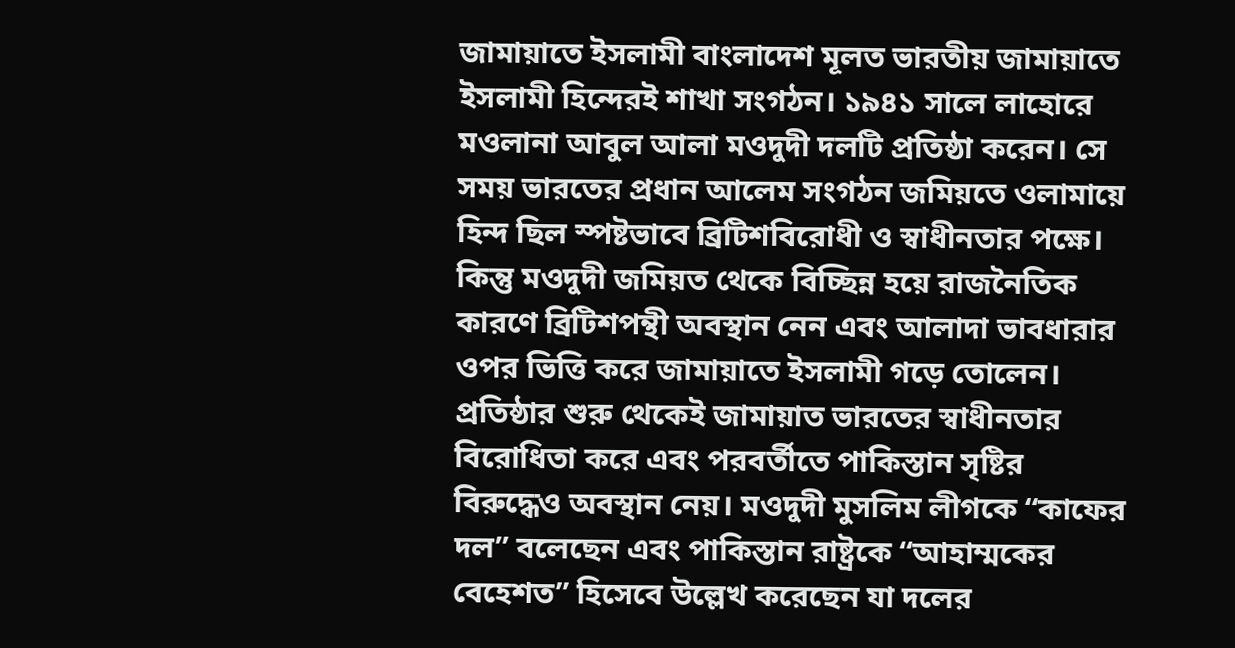জামায়াতে ইসলামী বাংলাদেশ মূলত ভারতীয় জামায়াতে ইসলামী হিন্দেরই শাখা সংগঠন। ১৯৪১ সালে লাহোরে মওলানা আবুল আলা মওদুদী দলটি প্রতিষ্ঠা করেন। সে সময় ভারতের প্রধান আলেম সংগঠন জমিয়তে ওলামায়ে হিন্দ ছিল স্পষ্টভাবে ব্রিটিশবিরোধী ও স্বাধীনতার পক্ষে। কিন্তু মওদুদী জমিয়ত থেকে বিচ্ছিন্ন হয়ে রাজনৈতিক কারণে ব্রিটিশপন্থী অবস্থান নেন এবং আলাদা ভাবধারার ওপর ভিত্তি করে জামায়াতে ইসলামী গড়ে তোলেন। প্রতিষ্ঠার শুরু থেকেই জামায়াত ভারতের স্বাধীনতার বিরোধিতা করে এবং পরবর্তীতে পাকিস্তান সৃষ্টির বিরুদ্ধেও অবস্থান নেয়। মওদুদী মুসলিম লীগকে “কাফের দল” বলেছেন এবং পাকিস্তান রাষ্ট্রকে “আহাম্মকের বেহেশত” হিসেবে উল্লেখ করেছেন যা দলের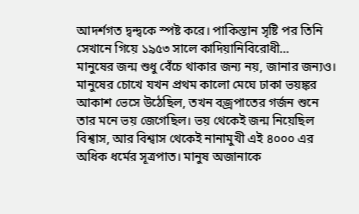আদর্শগত দ্বন্দ্বকে স্পষ্ট করে। পাকিস্তান সৃষ্টি পর তিনি সেখানে গিয়ে ১৯৫৩ সালে কাদিয়ানিবিরোধী…
মানুষের জন্ম শুধু বেঁচে থাকার জন্য নয়, জানার জন্যও। মানুষের চোখে যখন প্রথম কালো মেঘে ঢাকা ভয়ঙ্কর আকাশ ভেসে উঠেছিল, তখন বজ্রপাতের গর্জন শুনে তার মনে ভয় জেগেছিল। ভয় থেকেই জন্ম নিয়েছিল বিশ্বাস, আর বিশ্বাস থেকেই নানামুখী এই ৪০০০ এর অধিক ধর্মের সূত্রপাত। মানুষ অজানাকে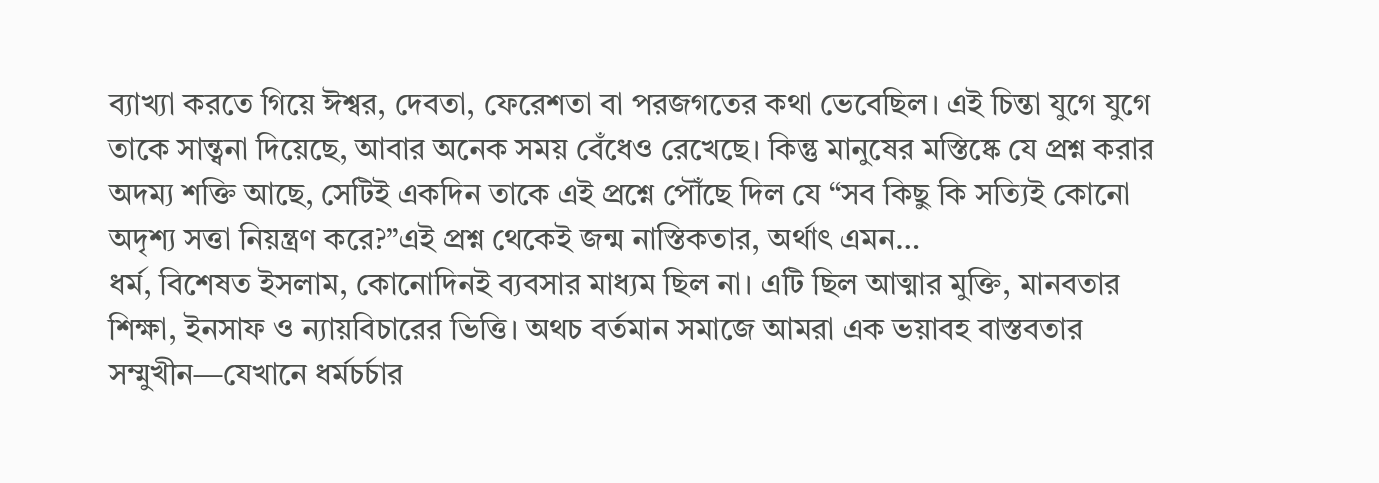ব্যাখ্যা করতে গিয়ে ঈশ্বর, দেবতা, ফেরেশতা বা পরজগতের কথা ভেবেছিল। এই চিন্তা যুগে যুগে তাকে সান্ত্বনা দিয়েছে, আবার অনেক সময় বেঁধেও রেখেছে। কিন্তু মানুষের মস্তিষ্কে যে প্রশ্ন করার অদম্য শক্তি আছে, সেটিই একদিন তাকে এই প্রশ্নে পৌঁছে দিল যে “সব কিছু কি সত্যিই কোনো অদৃশ্য সত্তা নিয়ন্ত্রণ করে?”এই প্রশ্ন থেকেই জন্ম নাস্তিকতার, অর্থাৎ এমন…
ধর্ম, বিশেষত ইসলাম, কোনোদিনই ব্যবসার মাধ্যম ছিল না। এটি ছিল আত্মার মুক্তি, মানবতার শিক্ষা, ইনসাফ ও ন্যায়বিচারের ভিত্তি। অথচ বর্তমান সমাজে আমরা এক ভয়াবহ বাস্তবতার সম্মুখীন—যেখানে ধর্মচর্চার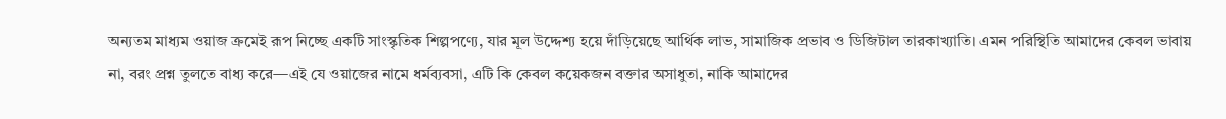অন্যতম মাধ্যম ওয়াজ ক্রমেই রূপ নিচ্ছে একটি সাংস্কৃতিক শিল্পপণ্যে, যার মূল উদ্দেশ্য হয়ে দাঁড়িয়েছে আর্থিক লাভ, সামাজিক প্রভাব ও ডিজিটাল তারকাখ্যাতি। এমন পরিস্থিতি আমাদের কেবল ভাবায় না, বরং প্রশ্ন তুলতে বাধ্য করে—এই যে ওয়াজের নামে ধর্মব্যবসা, এটি কি কেবল কয়েকজন বক্তার অসাধুতা, নাকি আমাদের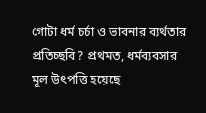গোটা ধর্ম চর্চা ও ভাবনার ব্যর্থতার প্রতিচ্ছবি? প্রথমত, ধর্মব্যবসার মূল উৎপত্তি হয়েছে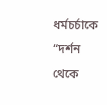ধর্মচর্চাকে “দর্শন থেকে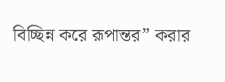বিচ্ছিন্ন করে রূপান্তর” করার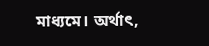মাধ্যমে। অর্থাৎ,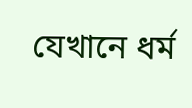যেখানে ধর্ম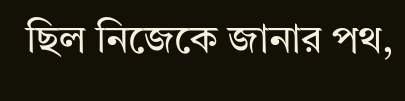ছিল নিজেকে জানার পথ,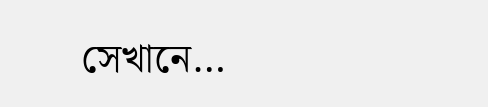সেখানে…